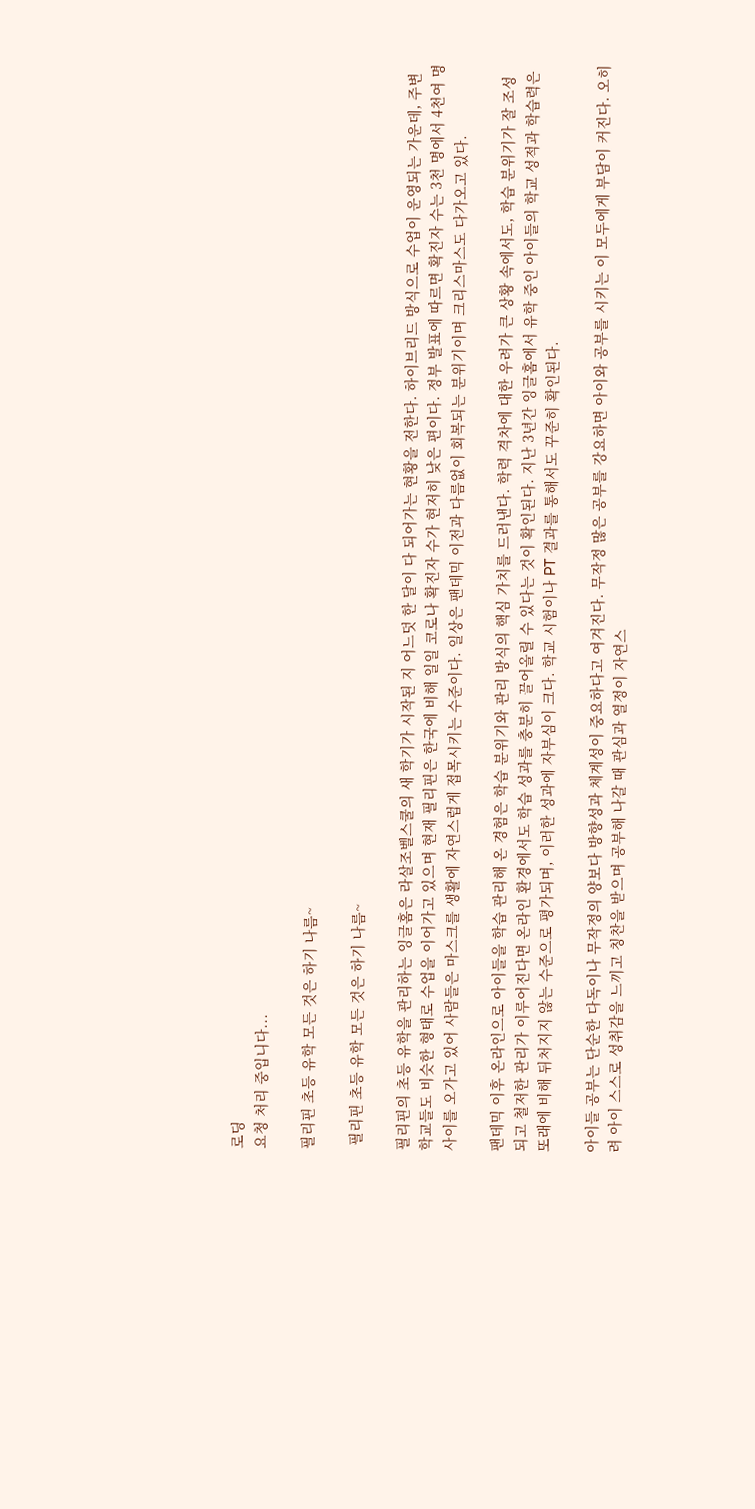로딩
요청 처리 중입니다...

필리핀 초등 유학 모든 것은 하기 나름~

 필리핀 초등 유학 모든 것은 하기 나름~

필리핀의 초등 유학을 관리하는 잉글홈은 라살조벨스쿨의 새 학기가 시작된 지 어느덧 한 달이 다 되어가는 현황을 전한다. 하이브리드 방식으로 수업이 운영되는 가운데, 주변 학교들도 비슷한 형태로 수업을 이어가고 있으며 현재 필리핀은 한국에 비해 일일 코로나 확진자 수가 현저히 낮은 편이다. 정부 발표에 따르면 확진자 수는 3천 명에서 4천여 명 사이를 오가고 있어 사람들은 마스크를 생활에 자연스럽게 접목시키는 수준이다. 일상은 팬데믹 이전과 다름없이 회복되는 분위기이며 크리스마스도 다가오고 있다.

팬데믹 이후 온라인으로 아이들을 학습 관리해 온 경험은 학습 분위기와 관리 방식의 핵심 가치를 드러낸다. 학력 격차에 대한 우려가 큰 상황 속에서도, 학습 분위기가 잘 조성되고 철저한 관리가 이루어진다면 온라인 환경에서도 학습 성과를 충분히 끌어올릴 수 있다는 것이 확인된다. 지난 3년간 잉글홈에서 유학 중인 아이들의 학교 성적과 학습력은 또래에 비해 뒤처지지 않는 수준으로 평가되며, 이러한 성과에 자부심이 크다. 학교 시험이나 PT 결과를 통해서도 꾸준히 확인된다.

아이들 공부는 단순한 다독이나 무작정의 양보다 방향성과 체계성이 중요하다고 여겨진다. 무작정 많은 공부를 강요하면 아이와 공부를 시키는 이 모두에게 부담이 커진다. 오히려 아이 스스로 성취감을 느끼고 칭찬을 받으며 공부해 나갈 때 관심과 열정이 자연스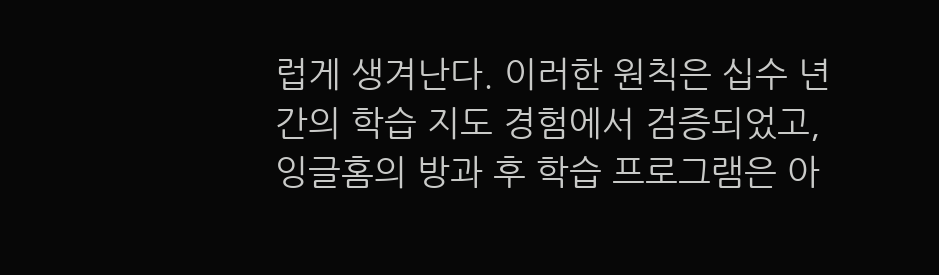럽게 생겨난다. 이러한 원칙은 십수 년간의 학습 지도 경험에서 검증되었고, 잉글홈의 방과 후 학습 프로그램은 아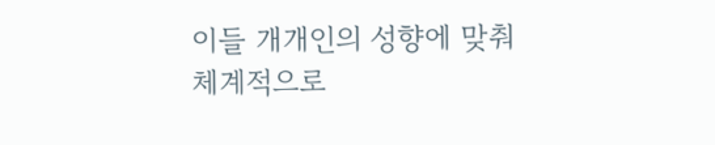이들 개개인의 성향에 맞춰 체계적으로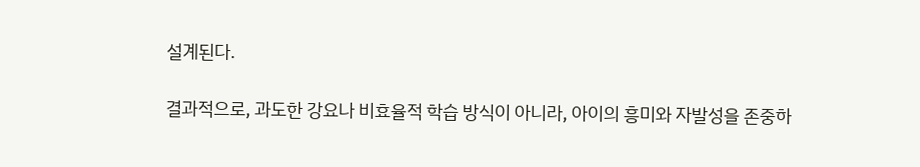설계된다.

결과적으로, 과도한 강요나 비효율적 학습 방식이 아니라, 아이의 흥미와 자발성을 존중하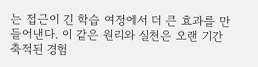는 접근이 긴 학습 여정에서 더 큰 효과를 만들어낸다. 이 같은 원리와 실천은 오랜 기간 축적된 경험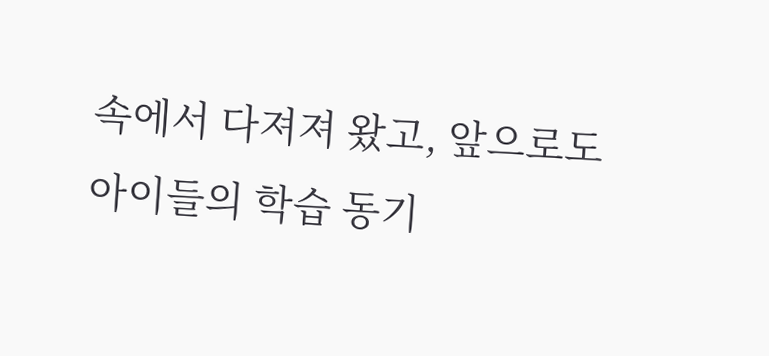속에서 다져져 왔고, 앞으로도 아이들의 학습 동기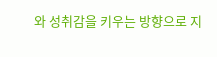와 성취감을 키우는 방향으로 지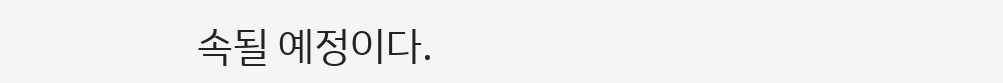속될 예정이다.